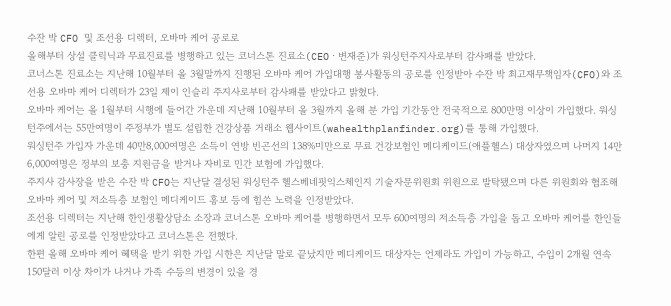수잔 박 CFO 및 조선용 디렉터, 오바마 케어 공로로
올해부터 상설 클릭닉과 무료진료를 병행하고 있는 코너스톤 진료소(CEOㆍ변재준)가 워싱턴주지사로부터 감사패를 받았다.
코너스톤 진료소는 지난해 10월부터 올 3월말까지 진행된 오바마 케어 가입대행 봉사활동의 공로를 인정받아 수잔 박 최고재무책임자(CFO)와 조선용 오바마 케어 디렉터가 23일 제이 인슬리 주지사로부터 감사패를 받았다고 밝혔다.
오바마 케어는 올 1월부터 시행에 들어간 가운데 지난해 10월부터 올 3월까지 올해 분 가입 기간동안 전국적으로 800만명 이상이 가입했다. 워싱턴주에서는 55만여명이 주정부가 별도 설립한 건강상품 거래소 웹사이트(wahealthplanfinder.org)를 통해 가입했다.
워싱턴주 가입자 가운데 40만8,000여명은 소득이 연방 빈곤선의 138%미만으로 무료 건강보험인 메디케이드(애플헬스) 대상자였으며 나머지 14만6,000여명은 정부의 보충 지원금을 받거나 자비로 민간 보험에 가입했다.
주지사 감사장을 받은 수잔 박 CFO는 지난달 결성된 워싱턴주 헬스베네핏익스체인지 기술자문위원회 위원으로 발탁됐으며 다른 위원회와 협조해 오바마 케어 및 저소득층 보험인 메디케이드 홍보 등에 힘쓴 노력을 인정받았다.
조선용 디렉터는 지난해 한인생활상담소 소장과 코너스톤 오바마 케어를 병행하면서 모두 600여명의 저소득층 가입을 돕고 오바마 케어를 한인들에게 알린 공로를 인정받았다고 코너스톤은 전했다.
한편 올해 오바마 케어 혜택을 받기 위한 가입 시한은 지난달 말로 끝났지만 메디케이드 대상자는 언제라도 가입이 가능하고, 수입이 2개월 연속 150달러 이상 차이가 나거나 가족 수등의 변경이 있을 경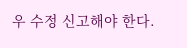우 수정 신고해야 한다.